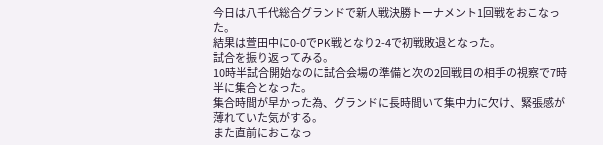今日は八千代総合グランドで新人戦決勝トーナメント1回戦をおこなった。
結果は萱田中に0-0でPK戦となり2-4で初戦敗退となった。
試合を振り返ってみる。
10時半試合開始なのに試合会場の準備と次の2回戦目の相手の視察で7時半に集合となった。
集合時間が早かった為、グランドに長時間いて集中力に欠け、緊張感が薄れていた気がする。
また直前におこなっ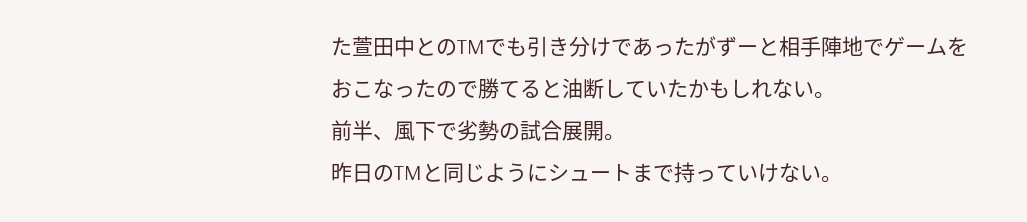た萱田中とのTMでも引き分けであったがずーと相手陣地でゲームを
おこなったので勝てると油断していたかもしれない。
前半、風下で劣勢の試合展開。
昨日のTMと同じようにシュートまで持っていけない。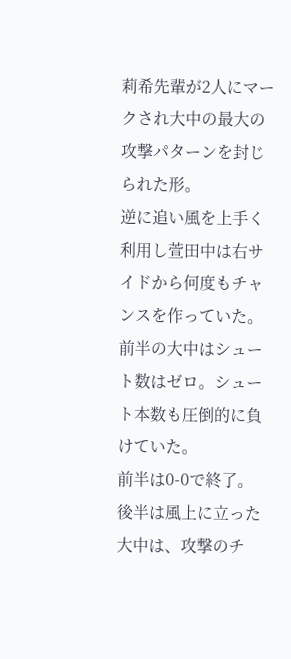莉希先輩が2人にマークされ大中の最大の攻撃パターンを封じられた形。
逆に追い風を上手く利用し萱田中は右サイドから何度もチャンスを作っていた。
前半の大中はシュート数はゼロ。シュート本数も圧倒的に負けていた。
前半は0-0で終了。
後半は風上に立った大中は、攻撃のチ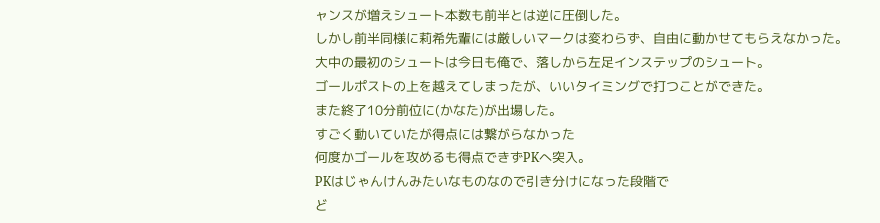ャンスが増えシュート本数も前半とは逆に圧倒した。
しかし前半同様に莉希先輩には厳しいマークは変わらず、自由に動かせてもらえなかった。
大中の最初のシュートは今日も俺で、落しから左足インステップのシュート。
ゴールポストの上を越えてしまったが、いいタイミングで打つことができた。
また終了10分前位に(かなた)が出場した。
すごく動いていたが得点には繋がらなかった
何度かゴールを攻めるも得点できずPKへ突入。
PKはじゃんけんみたいなものなので引き分けになった段階で
ど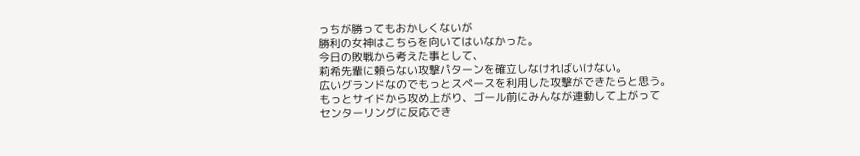っちが勝ってもおかしくないが
勝利の女神はこちらを向いてはいなかった。
今日の敗戦から考えた事として、
莉希先輩に頼らない攻撃パターンを確立しなければいけない。
広いグランドなのでもっとスペースを利用した攻撃ができたらと思う。
もっとサイドから攻め上がり、ゴール前にみんなが連動して上がって
センターリングに反応でき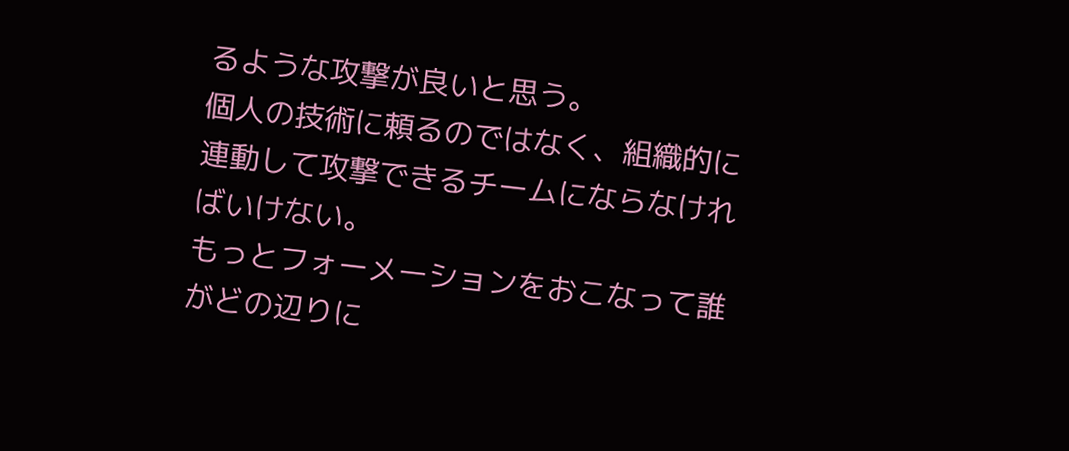るような攻撃が良いと思う。
個人の技術に頼るのではなく、組織的に連動して攻撃できるチームにならなければいけない。
もっとフォーメーションをおこなって誰がどの辺りに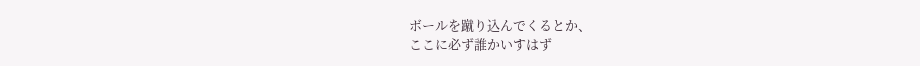ボールを蹴り込んでくるとか、
ここに必ず誰かいすはず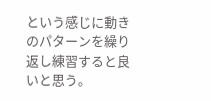という感じに動きのパターンを繰り返し練習すると良いと思う。